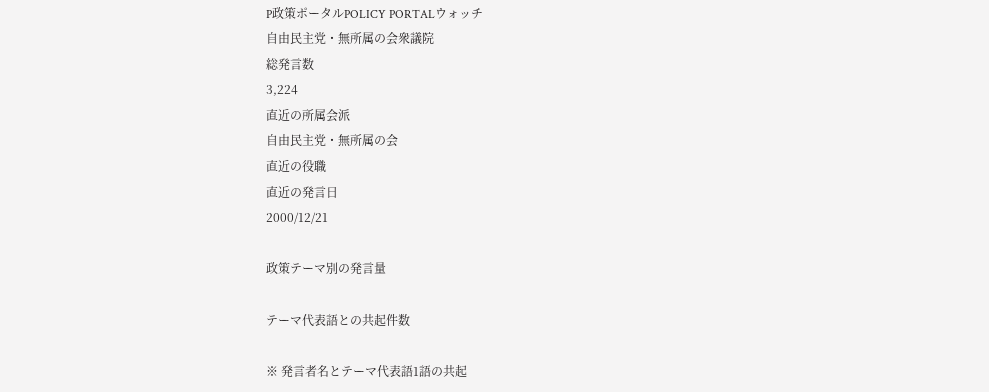P政策ポータルPOLICY PORTALウォッチ
自由民主党・無所属の会衆議院
総発言数
3,224
直近の所属会派
自由民主党・無所属の会
直近の役職
直近の発言日
2000/12/21

政策テーマ別の発言量

テーマ代表語との共起件数

※ 発言者名とテーマ代表語1語の共起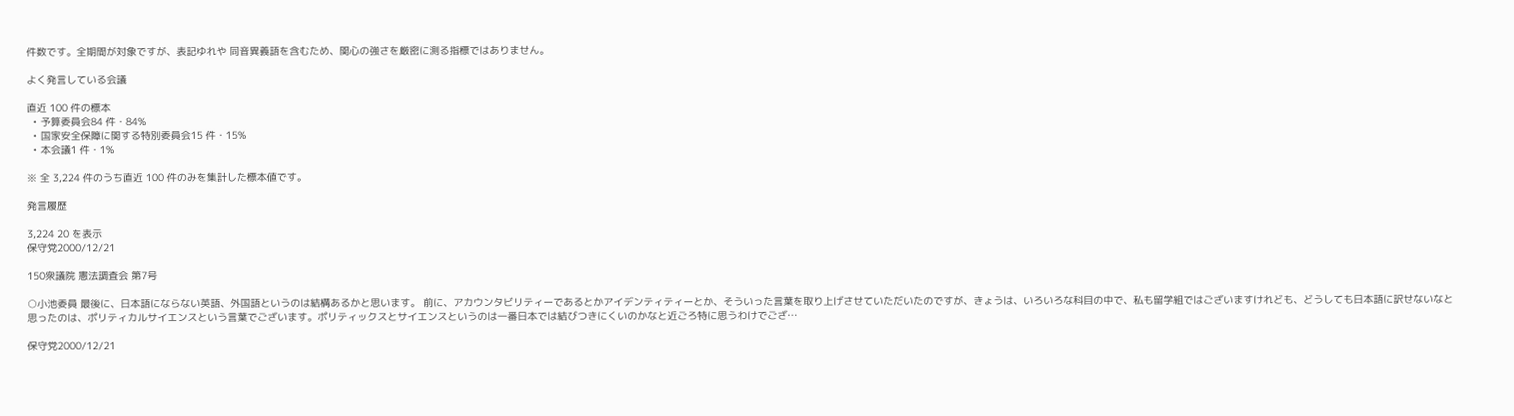件数です。全期間が対象ですが、表記ゆれや 同音異義語を含むため、関心の強さを厳密に測る指標ではありません。

よく発言している会議

直近 100 件の標本
  • 予算委員会84 件・84%
  • 国家安全保障に関する特別委員会15 件・15%
  • 本会議1 件・1%

※ 全 3,224 件のうち直近 100 件のみを集計した標本値です。

発言履歴

3,224 20 を表示
保守党2000/12/21

150衆議院 憲法調査会 第7号

○小池委員 最後に、日本語にならない英語、外国語というのは結構あるかと思います。 前に、アカウンタビリティーであるとかアイデンティティーとか、そういった言葉を取り上げさせていただいたのですが、きょうは、いろいろな科目の中で、私も留学組ではございますけれども、どうしても日本語に訳せないなと思ったのは、ポリティカルサイエンスという言葉でございます。ポリティックスとサイエンスというのは一番日本では結びつきにくいのかなと近ごろ特に思うわけでござ…

保守党2000/12/21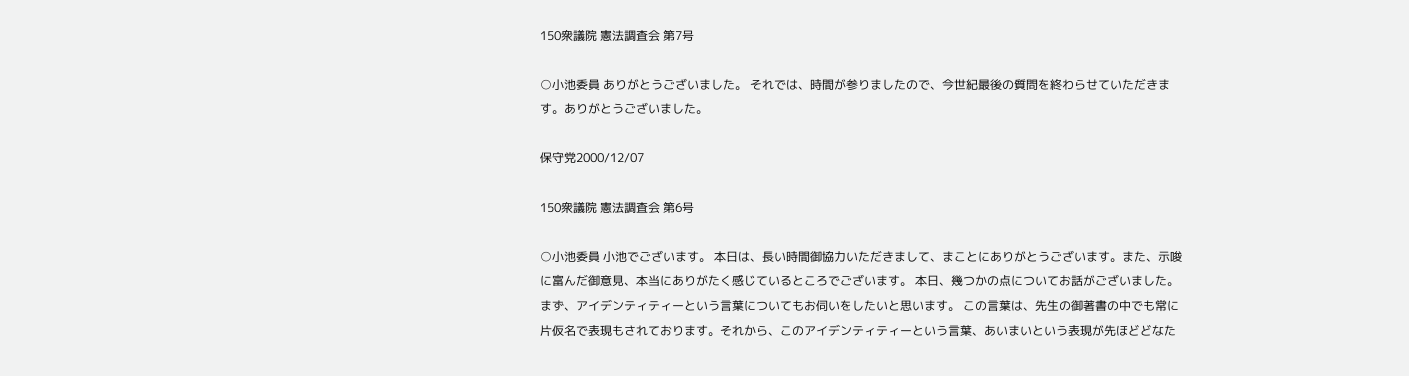150衆議院 憲法調査会 第7号

○小池委員 ありがとうございました。 それでは、時間が参りましたので、今世紀最後の質問を終わらせていただきます。ありがとうございました。

保守党2000/12/07

150衆議院 憲法調査会 第6号

○小池委員 小池でございます。 本日は、長い時間御協力いただきまして、まことにありがとうございます。また、示唆に富んだ御意見、本当にありがたく感じているところでございます。 本日、幾つかの点についてお話がございました。まず、アイデンティティーという言葉についてもお伺いをしたいと思います。 この言葉は、先生の御著書の中でも常に片仮名で表現もされております。それから、このアイデンティティーという言葉、あいまいという表現が先ほどどなた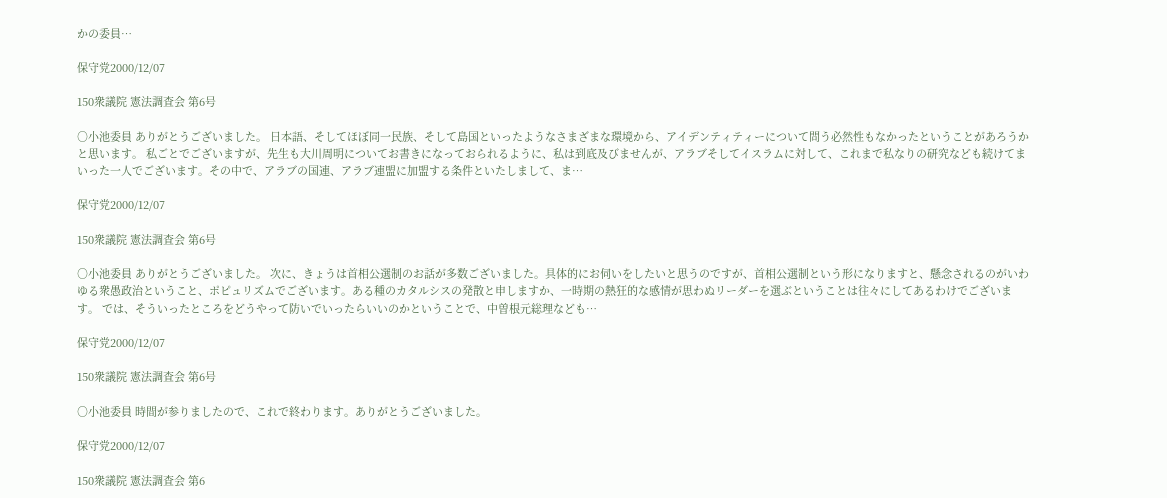かの委員…

保守党2000/12/07

150衆議院 憲法調査会 第6号

○小池委員 ありがとうございました。 日本語、そしてほぼ同一民族、そして島国といったようなさまざまな環境から、アイデンティティーについて問う必然性もなかったということがあろうかと思います。 私ごとでございますが、先生も大川周明についてお書きになっておられるように、私は到底及びませんが、アラブそしてイスラムに対して、これまで私なりの研究なども続けてまいった一人でございます。その中で、アラブの国連、アラブ連盟に加盟する条件といたしまして、ま…

保守党2000/12/07

150衆議院 憲法調査会 第6号

○小池委員 ありがとうございました。 次に、きょうは首相公選制のお話が多数ございました。具体的にお伺いをしたいと思うのですが、首相公選制という形になりますと、懸念されるのがいわゆる衆愚政治ということ、ポピュリズムでございます。ある種のカタルシスの発散と申しますか、一時期の熱狂的な感情が思わぬリーダーを選ぶということは往々にしてあるわけでございます。 では、そういったところをどうやって防いでいったらいいのかということで、中曽根元総理なども…

保守党2000/12/07

150衆議院 憲法調査会 第6号

○小池委員 時間が参りましたので、これで終わります。ありがとうございました。

保守党2000/12/07

150衆議院 憲法調査会 第6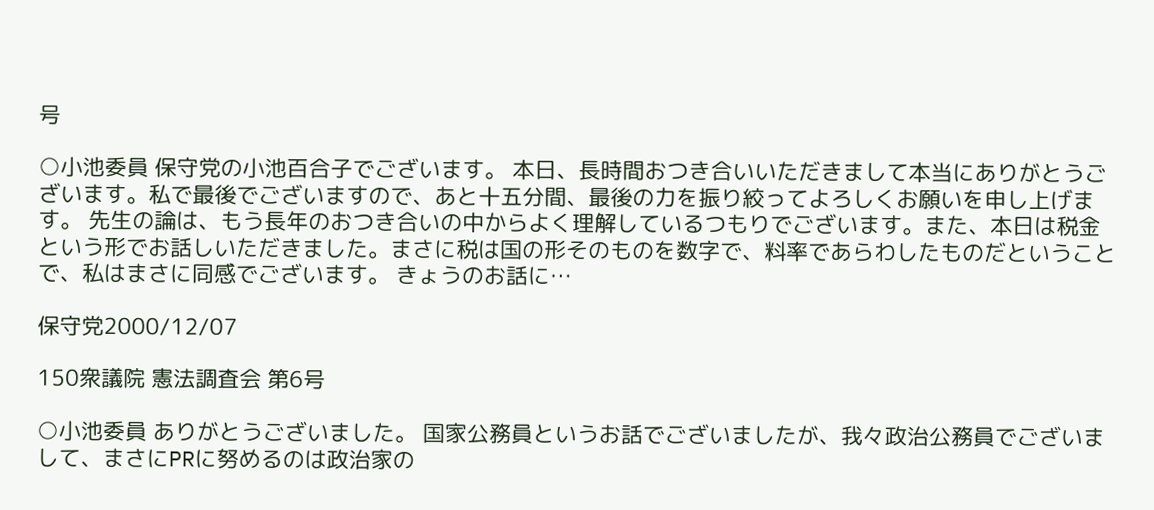号

○小池委員 保守党の小池百合子でございます。 本日、長時間おつき合いいただきまして本当にありがとうございます。私で最後でございますので、あと十五分間、最後の力を振り絞ってよろしくお願いを申し上げます。 先生の論は、もう長年のおつき合いの中からよく理解しているつもりでございます。また、本日は税金という形でお話しいただきました。まさに税は国の形そのものを数字で、料率であらわしたものだということで、私はまさに同感でございます。 きょうのお話に…

保守党2000/12/07

150衆議院 憲法調査会 第6号

○小池委員 ありがとうございました。 国家公務員というお話でございましたが、我々政治公務員でございまして、まさにPRに努めるのは政治家の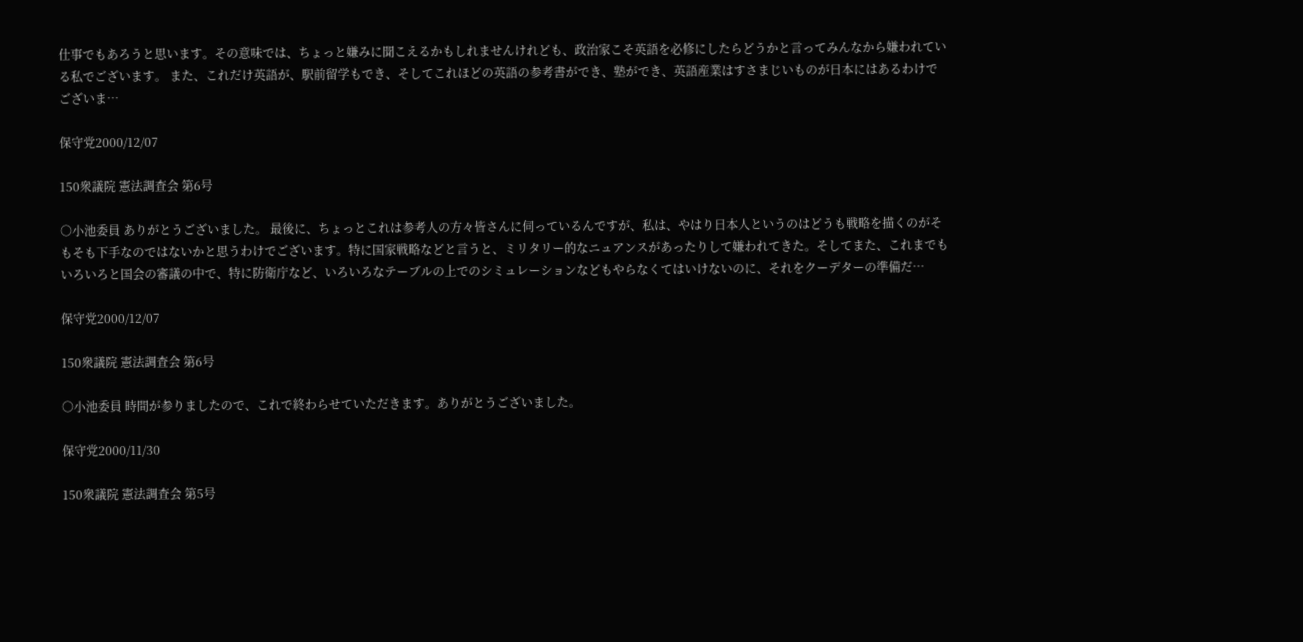仕事でもあろうと思います。その意味では、ちょっと嫌みに聞こえるかもしれませんけれども、政治家こそ英語を必修にしたらどうかと言ってみんなから嫌われている私でございます。 また、これだけ英語が、駅前留学もでき、そしてこれほどの英語の参考書ができ、塾ができ、英語産業はすさまじいものが日本にはあるわけでございま…

保守党2000/12/07

150衆議院 憲法調査会 第6号

○小池委員 ありがとうございました。 最後に、ちょっとこれは参考人の方々皆さんに伺っているんですが、私は、やはり日本人というのはどうも戦略を描くのがそもそも下手なのではないかと思うわけでございます。特に国家戦略などと言うと、ミリタリー的なニュアンスがあったりして嫌われてきた。そしてまた、これまでもいろいろと国会の審議の中で、特に防衛庁など、いろいろなテーブルの上でのシミュレーションなどもやらなくてはいけないのに、それをクーデターの準備だ…

保守党2000/12/07

150衆議院 憲法調査会 第6号

○小池委員 時間が参りましたので、これで終わらせていただきます。ありがとうございました。

保守党2000/11/30

150衆議院 憲法調査会 第5号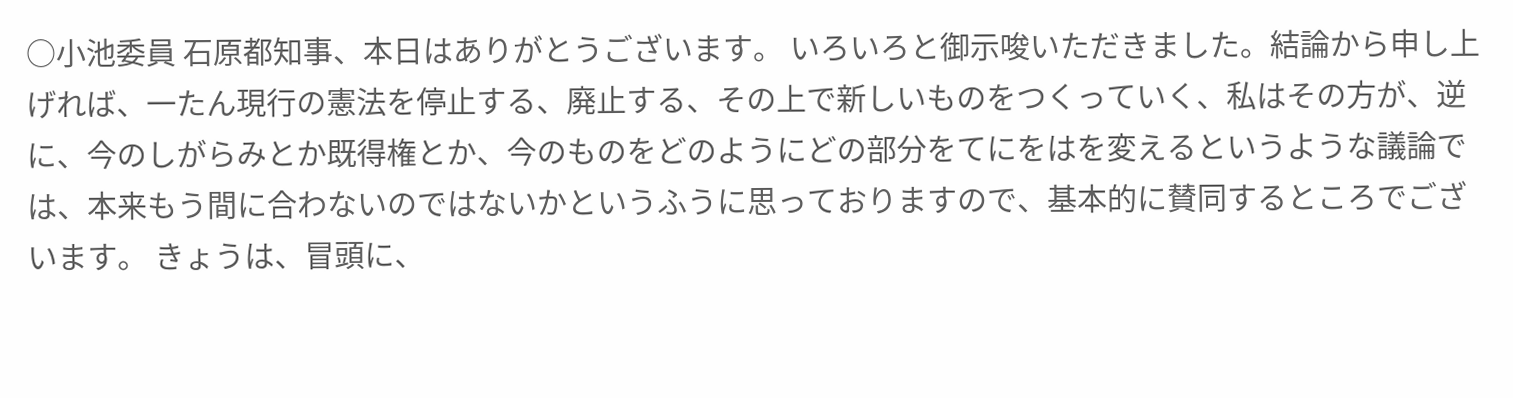○小池委員 石原都知事、本日はありがとうございます。 いろいろと御示唆いただきました。結論から申し上げれば、一たん現行の憲法を停止する、廃止する、その上で新しいものをつくっていく、私はその方が、逆に、今のしがらみとか既得権とか、今のものをどのようにどの部分をてにをはを変えるというような議論では、本来もう間に合わないのではないかというふうに思っておりますので、基本的に賛同するところでございます。 きょうは、冒頭に、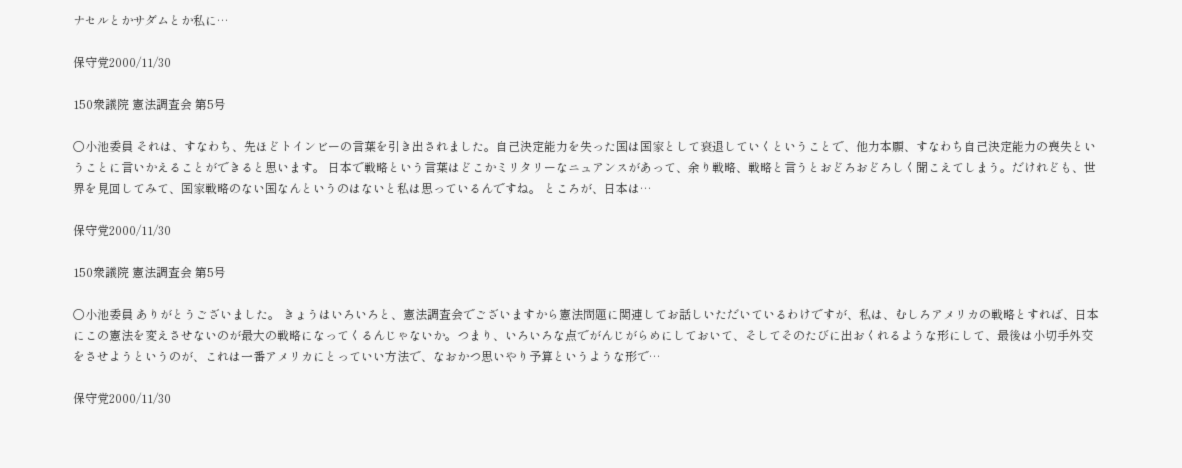ナセルとかサダムとか私に…

保守党2000/11/30

150衆議院 憲法調査会 第5号

○小池委員 それは、すなわち、先ほどトインビーの言葉を引き出されました。自己決定能力を失った国は国家として衰退していくということで、他力本願、すなわち自己決定能力の喪失ということに言いかえることができると思います。 日本で戦略という言葉はどこかミリタリーなニュアンスがあって、余り戦略、戦略と言うとおどろおどろしく聞こえてしまう。だけれども、世界を見回してみて、国家戦略のない国なんというのはないと私は思っているんですね。 ところが、日本は…

保守党2000/11/30

150衆議院 憲法調査会 第5号

○小池委員 ありがとうございました。 きょうはいろいろと、憲法調査会でございますから憲法問題に関連してお話しいただいているわけですが、私は、むしろアメリカの戦略とすれば、日本にこの憲法を変えさせないのが最大の戦略になってくるんじゃないか。つまり、いろいろな点でがんじがらめにしておいて、そしてそのたびに出おくれるような形にして、最後は小切手外交をさせようというのが、これは一番アメリカにとっていい方法で、なおかつ思いやり予算というような形で…

保守党2000/11/30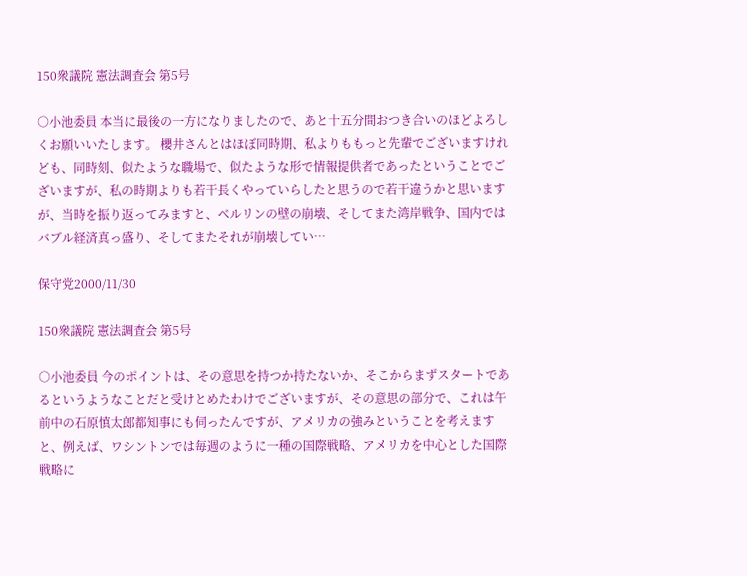150衆議院 憲法調査会 第5号

○小池委員 本当に最後の一方になりましたので、あと十五分間おつき合いのほどよろしくお願いいたします。 櫻井さんとはほぼ同時期、私よりももっと先輩でございますけれども、同時刻、似たような職場で、似たような形で情報提供者であったということでございますが、私の時期よりも若干長くやっていらしたと思うので若干違うかと思いますが、当時を振り返ってみますと、ベルリンの壁の崩壊、そしてまた湾岸戦争、国内ではバブル経済真っ盛り、そしてまたそれが崩壊してい…

保守党2000/11/30

150衆議院 憲法調査会 第5号

○小池委員 今のポイントは、その意思を持つか持たないか、そこからまずスタートであるというようなことだと受けとめたわけでございますが、その意思の部分で、これは午前中の石原慎太郎都知事にも伺ったんですが、アメリカの強みということを考えますと、例えば、ワシントンでは毎週のように一種の国際戦略、アメリカを中心とした国際戦略に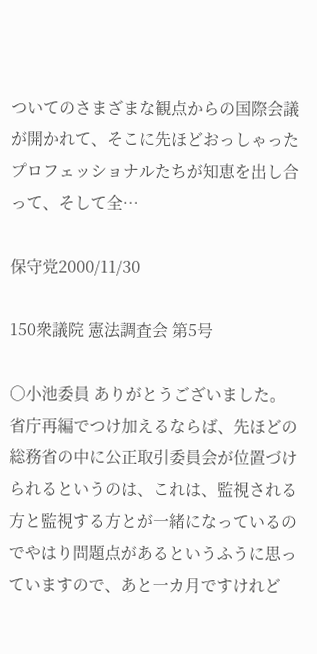ついてのさまざまな観点からの国際会議が開かれて、そこに先ほどおっしゃったプロフェッショナルたちが知恵を出し合って、そして全…

保守党2000/11/30

150衆議院 憲法調査会 第5号

○小池委員 ありがとうございました。 省庁再編でつけ加えるならば、先ほどの総務省の中に公正取引委員会が位置づけられるというのは、これは、監視される方と監視する方とが一緒になっているのでやはり問題点があるというふうに思っていますので、あと一カ月ですけれど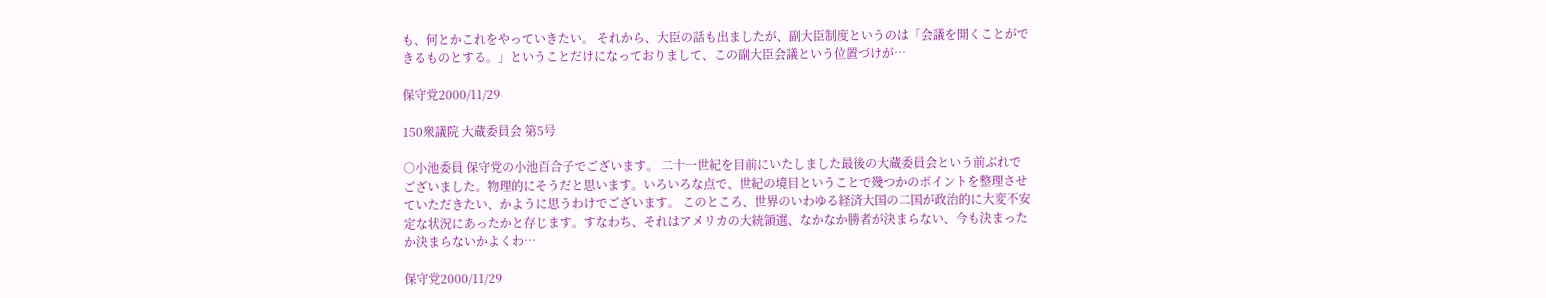も、何とかこれをやっていきたい。 それから、大臣の話も出ましたが、副大臣制度というのは「会議を開くことができるものとする。」ということだけになっておりまして、この副大臣会議という位置づけが…

保守党2000/11/29

150衆議院 大蔵委員会 第5号

○小池委員 保守党の小池百合子でございます。 二十一世紀を目前にいたしました最後の大蔵委員会という前ぶれでございました。物理的にそうだと思います。いろいろな点で、世紀の境目ということで幾つかのポイントを整理させていただきたい、かように思うわけでございます。 このところ、世界のいわゆる経済大国の二国が政治的に大変不安定な状況にあったかと存じます。すなわち、それはアメリカの大統領選、なかなか勝者が決まらない、今も決まったか決まらないかよくわ…

保守党2000/11/29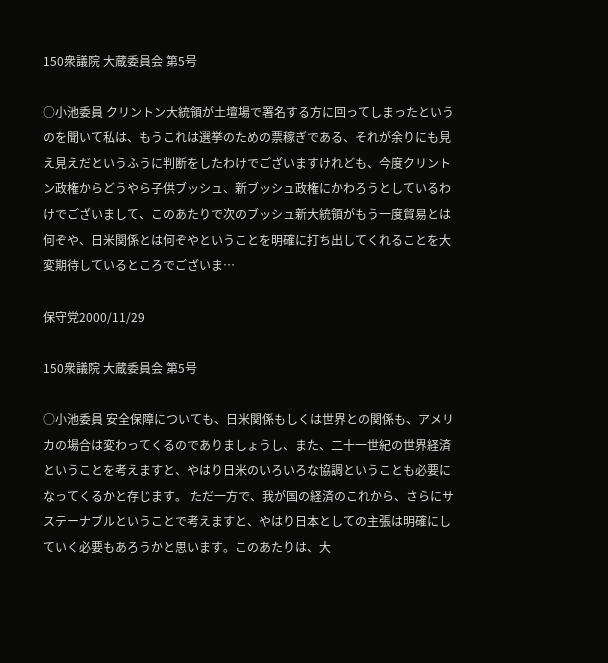150衆議院 大蔵委員会 第5号

○小池委員 クリントン大統領が土壇場で署名する方に回ってしまったというのを聞いて私は、もうこれは選挙のための票稼ぎである、それが余りにも見え見えだというふうに判断をしたわけでございますけれども、今度クリントン政権からどうやら子供ブッシュ、新ブッシュ政権にかわろうとしているわけでございまして、このあたりで次のブッシュ新大統領がもう一度貿易とは何ぞや、日米関係とは何ぞやということを明確に打ち出してくれることを大変期待しているところでございま…

保守党2000/11/29

150衆議院 大蔵委員会 第5号

○小池委員 安全保障についても、日米関係もしくは世界との関係も、アメリカの場合は変わってくるのでありましょうし、また、二十一世紀の世界経済ということを考えますと、やはり日米のいろいろな協調ということも必要になってくるかと存じます。 ただ一方で、我が国の経済のこれから、さらにサステーナブルということで考えますと、やはり日本としての主張は明確にしていく必要もあろうかと思います。このあたりは、大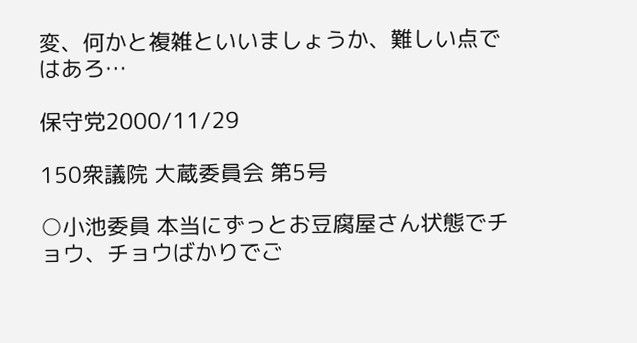変、何かと複雑といいましょうか、難しい点ではあろ…

保守党2000/11/29

150衆議院 大蔵委員会 第5号

○小池委員 本当にずっとお豆腐屋さん状態でチョウ、チョウばかりでご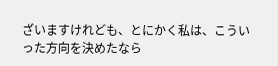ざいますけれども、とにかく私は、こういった方向を決めたなら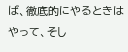ば、徹底的にやるときはやって、そし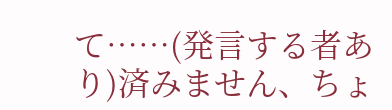て……(発言する者あり)済みません、ちょ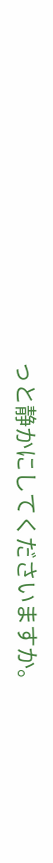っと静かにしてくださいますか。